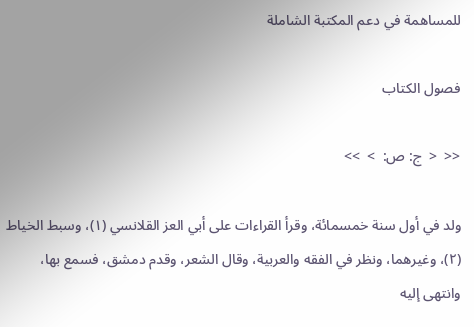للمساهمة في دعم المكتبة الشاملة

فصول الكتاب

<<  <  ج: ص:  >  >>

ولد في أول سنة خمسمائة، وقرأ القراءات على أبي العز القلانسي (١)، وسبط الخياط (٢)، وغيرهما، ونظر في الفقه والعربية، وقال الشعر، وقدم دمشق، فسمع بها، وانتهى إليه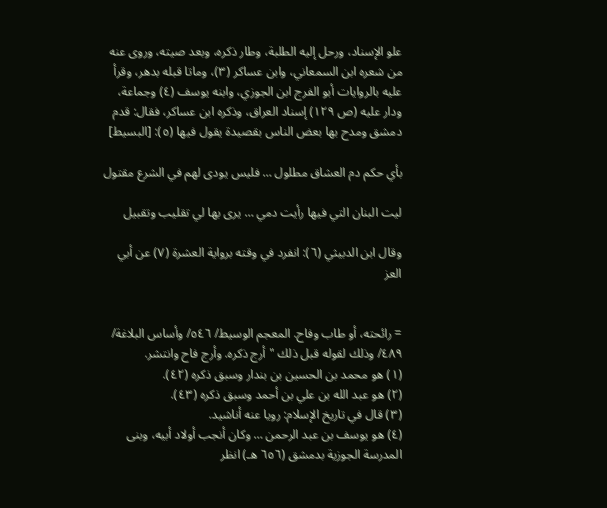علو الإسناد، ورحل إليه الطلبة، وطار ذكره، وبعد صيته، وروى عنه من شعره ابن السمعاني، وابن عساكر (٣)، وماتا قبله بدهر، وقرأ عليه بالروايات أبو الفرج ابن الجوزي، وابنه يوسف (٤) وجماعة، ودار عليه (ص ١٢٩) إسناد العراق، وذكره ابن عساكر، فقال: قدم دمشق ومدح بها بعض الناس بقصيدة يقول فيها (٥): [البسيط]

بأي حكم دم العشاق مطلول … فليس يودى لهم في الشرع مقتول

ليت البنان التي فيها رأيت دمي … يرى بها لي تقليب وتقبيل

وقال ابن الدبيثي (٦): انفرد في وقته برواية العشرة (٧) عن أبي العز


= رائحته، أو طاب وفاح. المعجم الوسيط/ ٥٤٦/ وأساس البلاغة/ ٤٨٩/ وذلك لقوله قبل ذلك "أرج ذكره. وأرج فاح وانتشر.
(١) هو محمد بن الحسين بن بندار وسبق ذكره (٤٢).
(٢) هو عبد الله بن علي بن أحمد وسبق ذكره (٤٣).
(٣) قال في تاريخ الإسلام: رويا عنه أناشيد.
(٤) هو يوسف بن عبد الرحمن … وكان أنجب أولاد أبيه، وبنى المدرسة الجوزية بدمشق (٦٥٦ هـ) انظر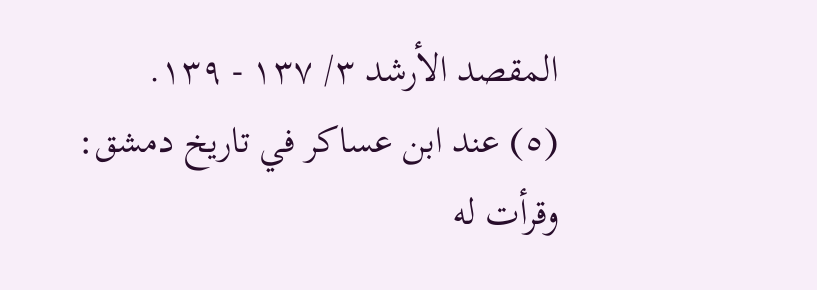المقصد الأرشد ٣/ ١٣٧ - ١٣٩.
(٥) عند ابن عساكر في تاريخ دمشق: وقرأت له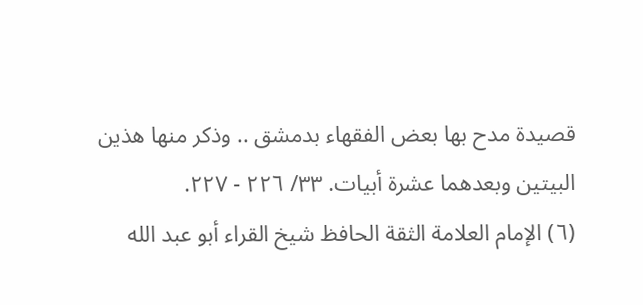قصيدة مدح بها بعض الفقهاء بدمشق .. وذكر منها هذين البيتين وبعدهما عشرة أبيات. ٣٣/ ٢٢٦ - ٢٢٧.
(٦) الإمام العلامة الثقة الحافظ شيخ القراء أبو عبد الله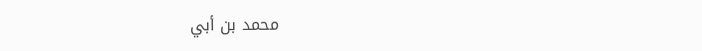محمد بن أبي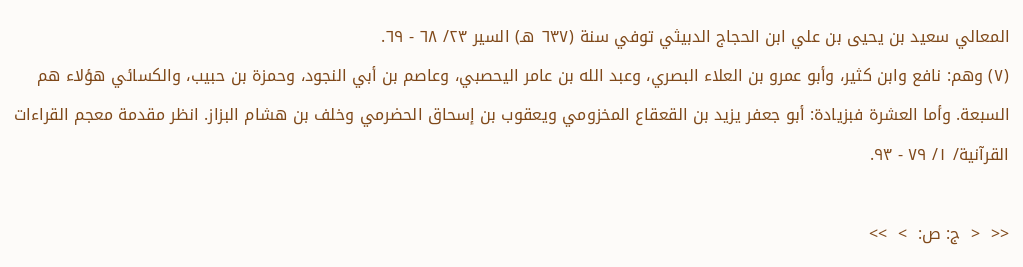المعالي سعيد بن يحيى بن علي ابن الحجاج الدبيثي توفي سنة (٦٣٧ هـ) السير ٢٣/ ٦٨ - ٦٩.
(٧) وهم: نافع وابن كثير، وأبو عمرو بن العلاء البصري، وعبد الله بن عامر اليحصبي، وعاصم بن أبي النجود، وحمزة بن حبيب، والكسائي هؤلاء هم السبعة. وأما العشرة فبزيادة: أبو جعفر يزيد بن القعقاع المخزومي ويعقوب بن إسحاق الحضرمي وخلف بن هشام البزاز. انظر مقدمة معجم القراءات القرآنية/ ١/ ٧٩ - ٩٣.

<<  <  ج: ص:  >  >>